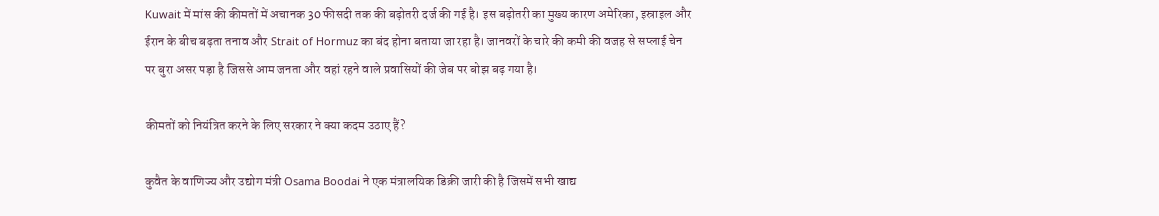Kuwait में मांस की कीमतों में अचानक 30 फीसदी तक की बढ़ोतरी दर्ज की गई है। इस बढ़ोतरी का मुख्य कारण अमेरिका, इस्राइल और ईरान के बीच बढ़ता तनाव और Strait of Hormuz का बंद होना बताया जा रहा है। जानवरों के चारे की कमी की वजह से सप्लाई चेन पर बुरा असर पड़ा है जिससे आम जनता और वहां रहने वाले प्रवासियों की जेब पर बोझ बढ़ गया है।

कीमतों को नियंत्रित करने के लिए सरकार ने क्या कदम उठाए हैं?

कुवैत के वाणिज्य और उद्योग मंत्री Osama Boodai ने एक मंत्रालयिक डिक्री जारी की है जिसमें सभी खाद्य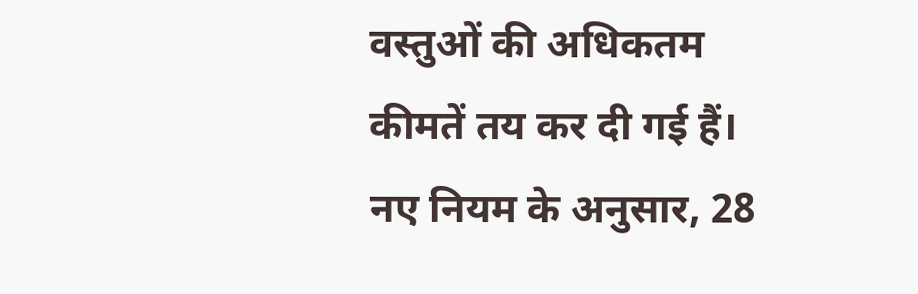वस्तुओं की अधिकतम कीमतें तय कर दी गई हैं। नए नियम के अनुसार, 28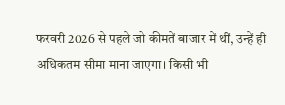फरवरी 2026 से पहले जो कीमतें बाजार में थीं, उन्हें ही अधिकतम सीमा माना जाएगा। किसी भी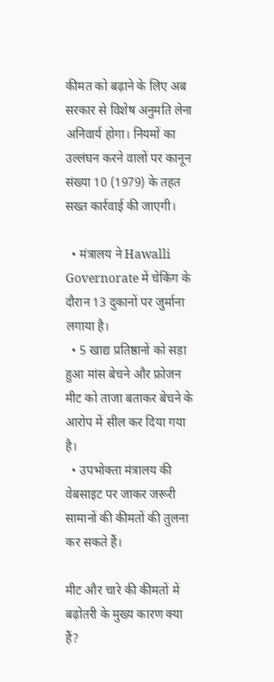कीमत को बढ़ाने के लिए अब सरकार से विशेष अनुमति लेना अनिवार्य होगा। नियमों का उल्लंघन करने वालों पर कानून संख्या 10 (1979) के तहत सख्त कार्रवाई की जाएगी।

  • मंत्रालय ने Hawalli Governorate में चेकिंग के दौरान 13 दुकानों पर जुर्माना लगाया है।
  • 5 खाद्य प्रतिष्ठानों को सड़ा हुआ मांस बेचने और फ्रोजन मीट को ताजा बताकर बेचने के आरोप में सील कर दिया गया है।
  • उपभोक्ता मंत्रालय की वेबसाइट पर जाकर जरूरी सामानों की कीमतों की तुलना कर सकते हैं।

मीट और चारे की कीमतों में बढ़ोतरी के मुख्य कारण क्या हैं?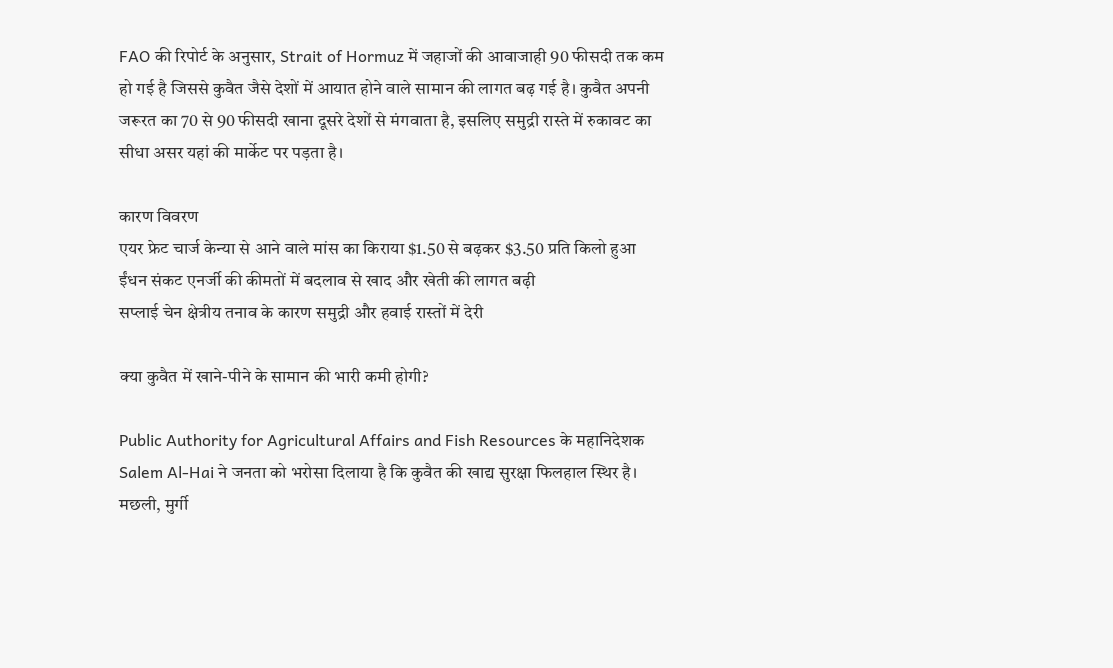FAO की रिपोर्ट के अनुसार, Strait of Hormuz में जहाजों की आवाजाही 90 फीसदी तक कम हो गई है जिससे कुवैत जैसे देशों में आयात होने वाले सामान की लागत बढ़ गई है। कुवैत अपनी जरूरत का 70 से 90 फीसदी खाना दूसरे देशों से मंगवाता है, इसलिए समुद्री रास्ते में रुकावट का सीधा असर यहां की मार्केट पर पड़ता है।

कारण विवरण
एयर फ्रेट चार्ज केन्या से आने वाले मांस का किराया $1.50 से बढ़कर $3.50 प्रति किलो हुआ
ईंधन संकट एनर्जी की कीमतों में बदलाव से खाद और खेती की लागत बढ़ी
सप्लाई चेन क्षेत्रीय तनाव के कारण समुद्री और हवाई रास्तों में देरी

क्या कुवैत में खाने-पीने के सामान की भारी कमी होगी?

Public Authority for Agricultural Affairs and Fish Resources के महानिदेशक Salem Al-Hai ने जनता को भरोसा दिलाया है कि कुवैत की खाद्य सुरक्षा फिलहाल स्थिर है। मछली, मुर्गी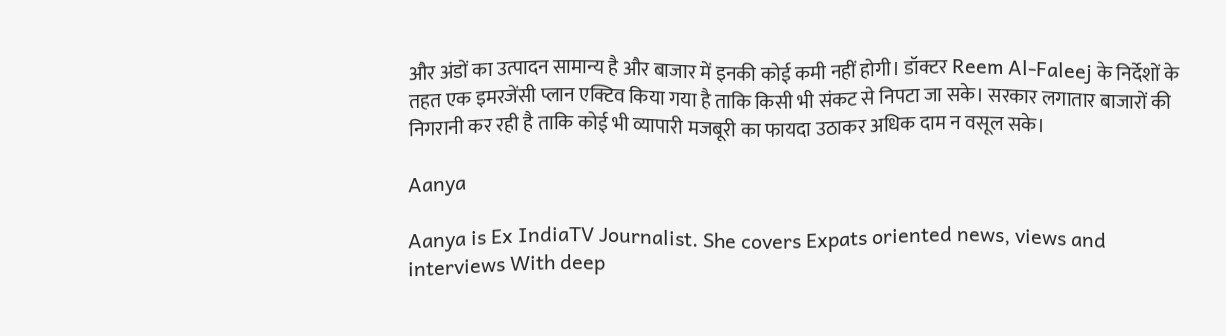और अंडों का उत्पादन सामान्य है और बाजार में इनकी कोई कमी नहीं होगी। डॉक्टर Reem Al-Faleej के निर्देशों के तहत एक इमरजेंसी प्लान एक्टिव किया गया है ताकि किसी भी संकट से निपटा जा सके। सरकार लगातार बाजारों की निगरानी कर रही है ताकि कोई भी व्यापारी मजबूरी का फायदा उठाकर अधिक दाम न वसूल सके।

Aanya

Aanya is Ex IndiaTV Journalist. She covers Expats oriented news, views and interviews With deep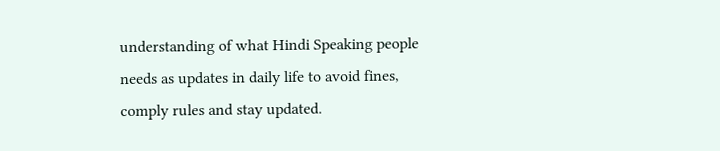understanding of what Hindi Speaking people needs as updates in daily life to avoid fines, comply rules and stay updated.